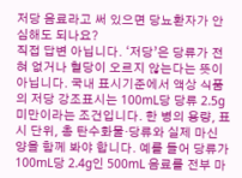저당 음료라고 써 있으면 당뇨환자가 안심해도 되나요?
직접 답변 아닙니다. ‘저당’은 당류가 전혀 없거나 혈당이 오르지 않는다는 뜻이 아닙니다. 국내 표시기준에서 액상 식품의 저당 강조표시는 100mL당 당류 2.5g 미만이라는 조건입니다. 한 병의 용량, 표시 단위, 총 탄수화물·당류와 실제 마신 양을 함께 봐야 합니다. 예를 들어 당류가 100mL당 2.4g인 500mL 음료를 전부 마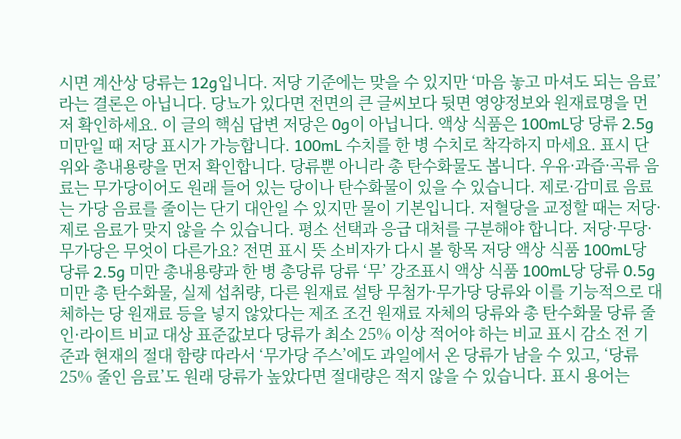시면 계산상 당류는 12g입니다. 저당 기준에는 맞을 수 있지만 ‘마음 놓고 마셔도 되는 음료’라는 결론은 아닙니다. 당뇨가 있다면 전면의 큰 글씨보다 뒷면 영양정보와 원재료명을 먼저 확인하세요. 이 글의 핵심 답변 저당은 0g이 아닙니다. 액상 식품은 100mL당 당류 2.5g 미만일 때 저당 표시가 가능합니다. 100mL 수치를 한 병 수치로 착각하지 마세요. 표시 단위와 총내용량을 먼저 확인합니다. 당류뿐 아니라 총 탄수화물도 봅니다. 우유·과즙·곡류 음료는 무가당이어도 원래 들어 있는 당이나 탄수화물이 있을 수 있습니다. 제로·감미료 음료는 가당 음료를 줄이는 단기 대안일 수 있지만 물이 기본입니다. 저혈당을 교정할 때는 저당·제로 음료가 맞지 않을 수 있습니다. 평소 선택과 응급 대처를 구분해야 합니다. 저당·무당·무가당은 무엇이 다른가요? 전면 표시 뜻 소비자가 다시 볼 항목 저당 액상 식품 100mL당 당류 2.5g 미만 총내용량과 한 병 총당류 당류 ‘무’ 강조표시 액상 식품 100mL당 당류 0.5g 미만 총 탄수화물, 실제 섭취량, 다른 원재료 설탕 무첨가·무가당 당류와 이를 기능적으로 대체하는 당 원재료 등을 넣지 않았다는 제조 조건 원재료 자체의 당류와 총 탄수화물 당류 줄인·라이트 비교 대상 표준값보다 당류가 최소 25% 이상 적어야 하는 비교 표시 감소 전 기준과 현재의 절대 함량 따라서 ‘무가당 주스’에도 과일에서 온 당류가 남을 수 있고, ‘당류 25% 줄인 음료’도 원래 당류가 높았다면 절대량은 적지 않을 수 있습니다. 표시 용어는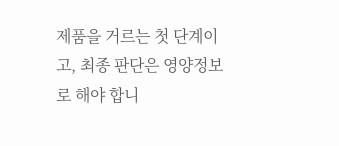제품을 거르는 첫 단계이고, 최종 판단은 영양정보로 해야 합니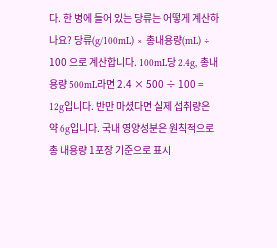다. 한 병에 들어 있는 당류는 어떻게 계산하나요? 당류(g/100mL) × 총내용량(mL) ÷ 100 으로 계산합니다. 100mL당 2.4g, 총내용량 500mL라면 2.4 × 500 ÷ 100 = 12g입니다. 반만 마셨다면 실제 섭취량은 약 6g입니다. 국내 영양성분은 원칙적으로 총 내용량 1포장 기준으로 표시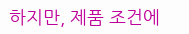하지만, 제품 조건에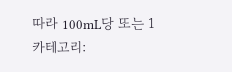따라 100mL당 또는 1
카테고리: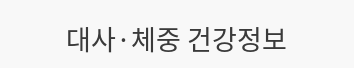대사·체중 건강정보